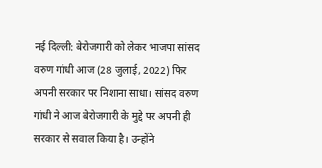नई दिल्ली: बेरोजगारी को लेकर भाजपा सांसद वरुण गांधी आज (28 जुलाई, 2022) फिर अपनी सरकार पर निशाना साधा। सांसद वरुण गांधी ने आज बेरोजगारी के मुद्दे पर अपनी ही सरकार से सवाल किया है। उन्होंने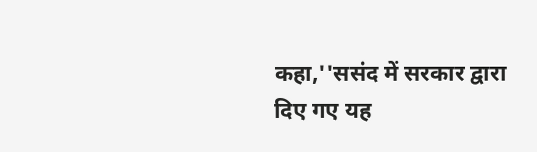कहा,''ससंद में सरकार द्वारा दिए गए यह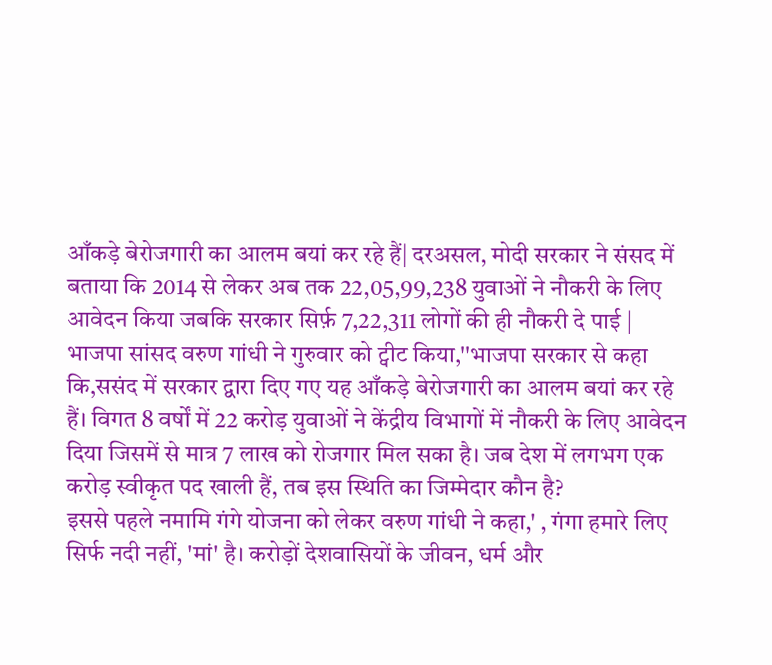आँकड़े बेरोजगारी का आलम बयां कर रहे हैं| दरअसल, मोदी सरकार ने संसद में बताया कि 2014 से लेकर अब तक 22,05,99,238 युवाओं ने नौकरी के लिए आवेदन किया जबकि सरकार सिर्फ़ 7,22,311 लोगों की ही नौकरी दे पाई |
भाजपा सांसद वरुण गांधी ने गुरुवार को ट्वीट किया,''भाजपा सरकार से कहा कि,ससंद में सरकार द्वारा दिए गए यह आँकड़े बेरोजगारी का आलम बयां कर रहे हैं। विगत 8 वर्षों में 22 करोड़ युवाओं ने केंद्रीय विभागों में नौकरी के लिए आवेदन दिया जिसमें से मात्र 7 लाख को रोजगार मिल सका है। जब देश में लगभग एक करोड़ स्वीकृत पद खाली हैं, तब इस स्थिति का जिम्मेदार कौन है?
इससे पहले नमामि गंगे योजना को लेकर वरुण गांधी ने कहा,' , गंगा हमारे लिए सिर्फ नदी नहीं, 'मां' है। करोड़ों देशवासियों के जीवन, धर्म और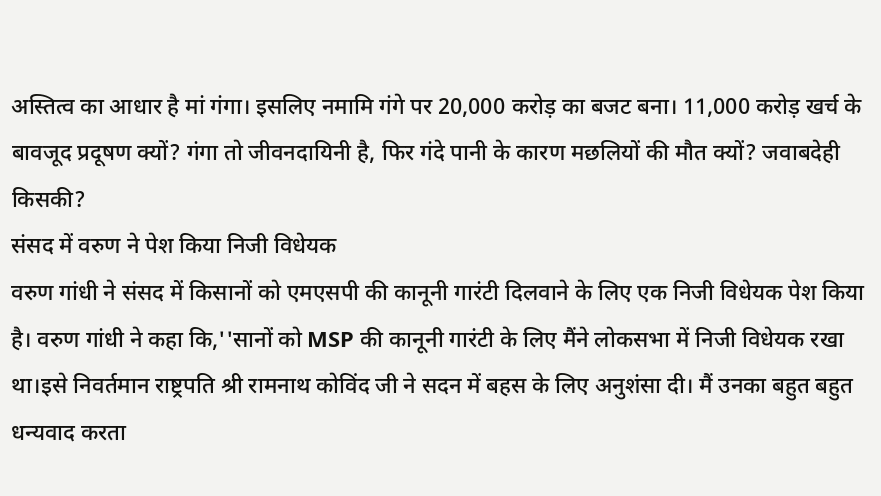अस्तित्व का आधार है मां गंगा। इसलिए नमामि गंगे पर 20,000 करोड़ का बजट बना। 11,000 करोड़ खर्च के बावजूद प्रदूषण क्यों? गंगा तो जीवनदायिनी है, फिर गंदे पानी के कारण मछलियों की मौत क्यों? जवाबदेही किसकी?
संसद में वरुण ने पेश किया निजी विधेयक
वरुण गांधी ने संसद में किसानों को एमएसपी की कानूनी गारंटी दिलवाने के लिए एक निजी विधेयक पेश किया है। वरुण गांधी ने कहा कि,''सानों को MSP की कानूनी गारंटी के लिए मैंने लोकसभा में निजी विधेयक रखा था।इसे निवर्तमान राष्ट्रपति श्री रामनाथ कोविंद जी ने सदन में बहस के लिए अनुशंसा दी। मैं उनका बहुत बहुत धन्यवाद करता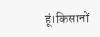हूं।किसानों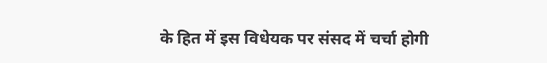के हित में इस विधेयक पर संसद में चर्चा होगी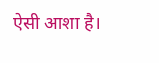ऐसी आशा है।